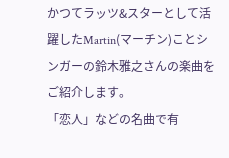かつてラッツ&スターとして活躍したMartin(マーチン)ことシンガーの鈴木雅之さんの楽曲をご紹介します。
「恋人」などの名曲で有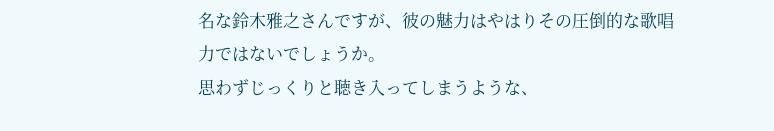名な鈴木雅之さんですが、彼の魅力はやはりその圧倒的な歌唱力ではないでしょうか。
思わずじっくりと聴き入ってしまうような、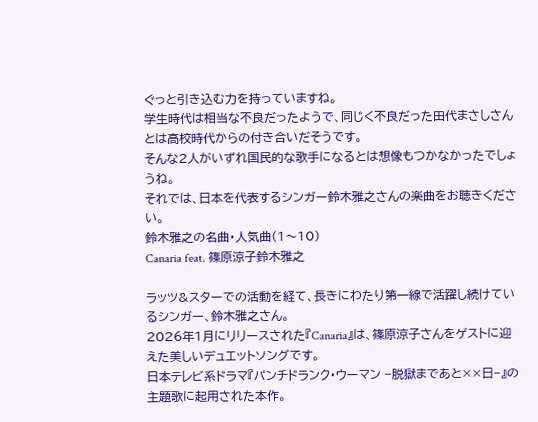ぐっと引き込む力を持っていますね。
学生時代は相当な不良だったようで、同じく不良だった田代まさしさんとは高校時代からの付き合いだそうです。
そんな2人がいずれ国民的な歌手になるとは想像もつかなかったでしょうね。
それでは、日本を代表するシンガー鈴木雅之さんの楽曲をお聴きください。
鈴木雅之の名曲・人気曲(1〜10)
Canaria feat. 篠原涼子鈴木雅之

ラッツ&スターでの活動を経て、長きにわたり第一線で活躍し続けているシンガー、鈴木雅之さん。
2026年1月にリリースされた『Canaria』は、篠原涼子さんをゲストに迎えた美しいデュエットソングです。
日本テレビ系ドラマ『パンチドランク・ウーマン −脱獄まであと××日−』の主題歌に起用された本作。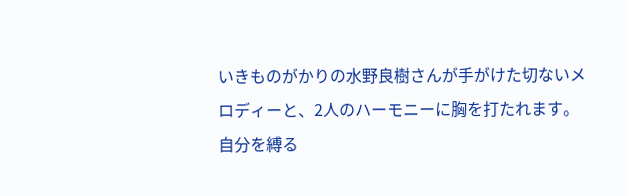いきものがかりの水野良樹さんが手がけた切ないメロディーと、2人のハーモニーに胸を打たれます。
自分を縛る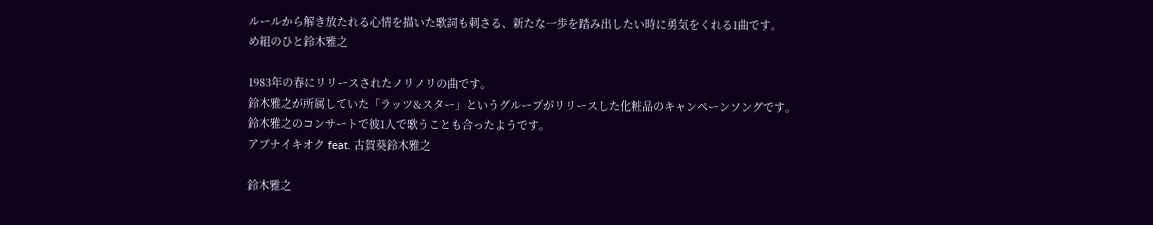ルールから解き放たれる心情を描いた歌詞も刺さる、新たな一歩を踏み出したい時に勇気をくれる1曲です。
め組のひと鈴木雅之

1983年の春にリリースされたノリノリの曲です。
鈴木雅之が所属していた「ラッツ&スター」というグループがリリースした化粧品のキャンペーンソングです。
鈴木雅之のコンサートで彼1人で歌うことも合ったようです。
アブナイキオク feat. 古賀葵鈴木雅之

鈴木雅之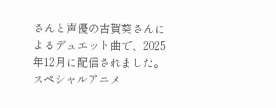さんと声優の古賀葵さんによるデュエット曲で、2025年12月に配信されました。
スペシャルアニメ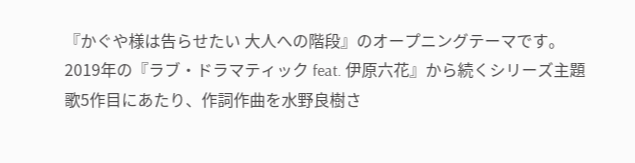『かぐや様は告らせたい 大人への階段』のオープニングテーマです。
2019年の『ラブ・ドラマティック feat. 伊原六花』から続くシリーズ主題歌5作目にあたり、作詞作曲を水野良樹さ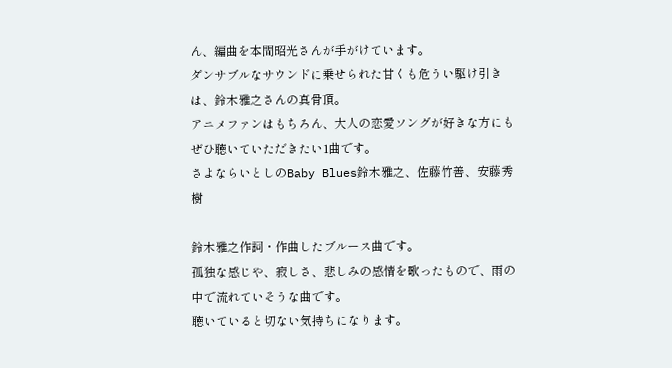ん、編曲を本間昭光さんが手がけています。
ダンサブルなサウンドに乗せられた甘くも危うい駆け引きは、鈴木雅之さんの真骨頂。
アニメファンはもちろん、大人の恋愛ソングが好きな方にもぜひ聴いていただきたい1曲です。
さよならいとしのBaby Blues鈴木雅之、佐藤竹善、安藤秀樹

鈴木雅之作詞・作曲したブルース曲です。
孤独な感じや、寂しさ、悲しみの感情を歌ったもので、雨の中で流れていそうな曲です。
聴いていると切ない気持ちになります。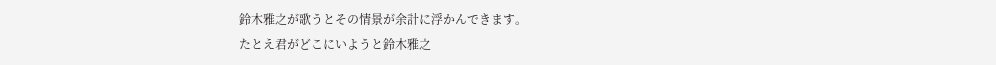鈴木雅之が歌うとその情景が余計に浮かんできます。
たとえ君がどこにいようと鈴木雅之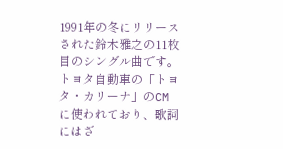1991年の冬にリリースされた鈴木雅之の11枚目のシングル曲です。
トヨタ自動車の「トヨタ・カリーナ」のCMに使われており、歌詞にはざ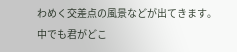わめく交差点の風景などが出てきます。
中でも君がどこ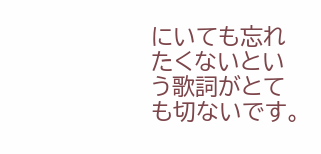にいても忘れたくないという歌詞がとても切ないです。